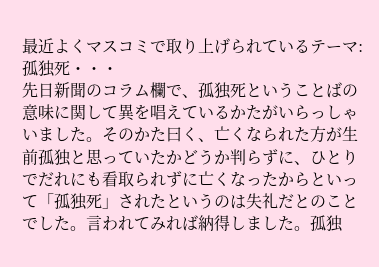最近よくマスコミで取り上げられているテーマ:孤独死・・・
先日新聞のコラム欄で、孤独死ということばの意味に関して異を唱えているかたがいらっしゃいました。そのかた曰く、亡くなられた方が生前孤独と思っていたかどうか判らずに、ひとりでだれにも看取られずに亡くなったからといって「孤独死」されたというのは失礼だとのことでした。言われてみれば納得しました。孤独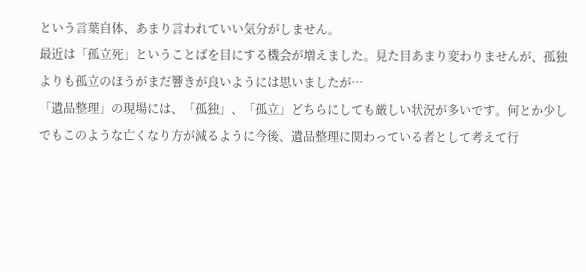という言葉自体、あまり言われていい気分がしません。
最近は「孤立死」ということばを目にする機会が増えました。見た目あまり変わりませんが、孤独よりも孤立のほうがまだ響きが良いようには思いましたが…
「遺品整理」の現場には、「孤独」、「孤立」どちらにしても厳しい状況が多いです。何とか少しでもこのような亡くなり方が減るように今後、遺品整理に関わっている者として考えて行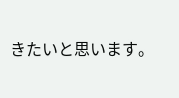きたいと思います。